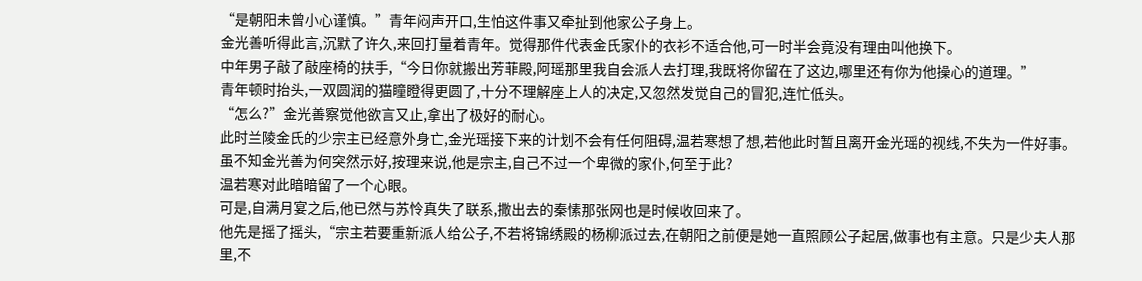“是朝阳未曾小心谨慎。”青年闷声开口,生怕这件事又牵扯到他家公子身上。
金光善听得此言,沉默了许久,来回打量着青年。觉得那件代表金氏家仆的衣衫不适合他,可一时半会竟没有理由叫他换下。
中年男子敲了敲座椅的扶手,“今日你就搬出芳菲殿,阿瑶那里我自会派人去打理,我既将你留在了这边,哪里还有你为他操心的道理。”
青年顿时抬头,一双圆润的猫瞳瞪得更圆了,十分不理解座上人的决定,又忽然发觉自己的冒犯,连忙低头。
“怎么?”金光善察觉他欲言又止,拿出了极好的耐心。
此时兰陵金氏的少宗主已经意外身亡,金光瑶接下来的计划不会有任何阻碍,温若寒想了想,若他此时暂且离开金光瑶的视线,不失为一件好事。
虽不知金光善为何突然示好,按理来说,他是宗主,自己不过一个卑微的家仆,何至于此?
温若寒对此暗暗留了一个心眼。
可是,自满月宴之后,他已然与苏怜真失了联系,撒出去的秦愫那张网也是时候收回来了。
他先是摇了摇头,“宗主若要重新派人给公子,不若将锦绣殿的杨柳派过去,在朝阳之前便是她一直照顾公子起居,做事也有主意。只是少夫人那里,不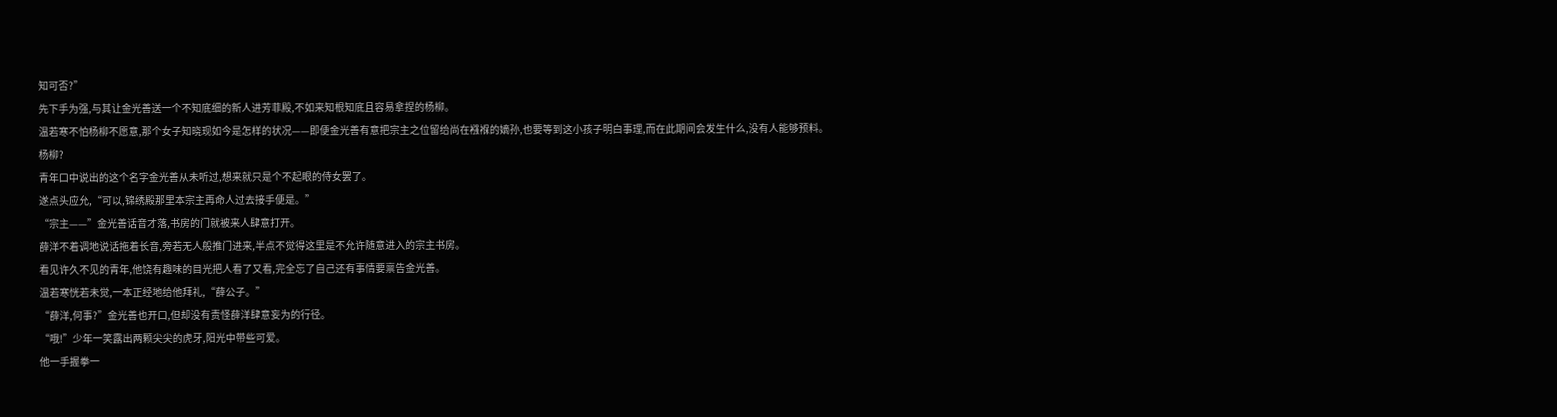知可否?”
先下手为强,与其让金光善送一个不知底细的新人进芳菲殿,不如来知根知底且容易拿捏的杨柳。
温若寒不怕杨柳不愿意,那个女子知晓现如今是怎样的状况——即便金光善有意把宗主之位留给尚在襁褓的嫡孙,也要等到这小孩子明白事理,而在此期间会发生什么,没有人能够预料。
杨柳?
青年口中说出的这个名字金光善从未听过,想来就只是个不起眼的侍女罢了。
遂点头应允,“可以,锦绣殿那里本宗主再命人过去接手便是。”
“宗主——”金光善话音才落,书房的门就被来人肆意打开。
薛洋不着调地说话拖着长音,旁若无人般推门进来,半点不觉得这里是不允许随意进入的宗主书房。
看见许久不见的青年,他饶有趣味的目光把人看了又看,完全忘了自己还有事情要禀告金光善。
温若寒恍若未觉,一本正经地给他拜礼,“薛公子。”
“薛洋,何事?”金光善也开口,但却没有责怪薛洋肆意妄为的行径。
“哦!”少年一笑露出两颗尖尖的虎牙,阳光中带些可爱。
他一手握拳一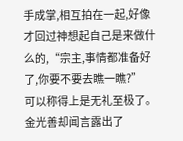手成掌,相互拍在一起,好像才回过神想起自己是来做什么的,“宗主,事情都准备好了,你要不要去瞧一瞧?”
可以称得上是无礼至极了。
金光善却闻言露出了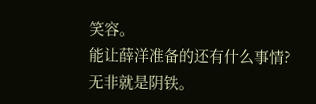笑容。
能让薛洋准备的还有什么事情?
无非就是阴铁。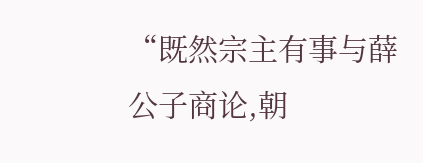“既然宗主有事与薛公子商论,朝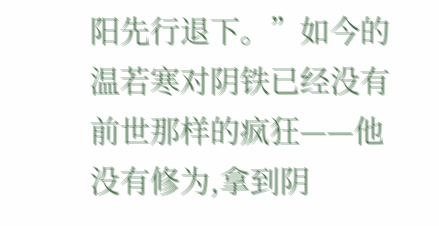阳先行退下。”如今的温若寒对阴铁已经没有前世那样的疯狂——他没有修为,拿到阴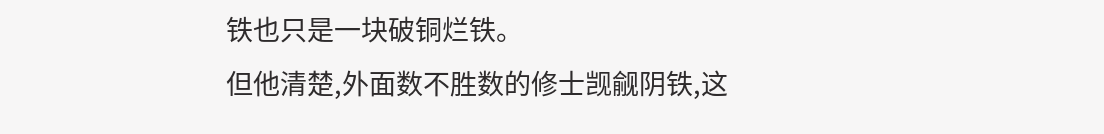铁也只是一块破铜烂铁。
但他清楚,外面数不胜数的修士觊觎阴铁,这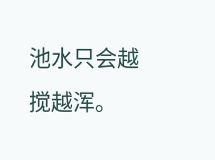池水只会越搅越浑。